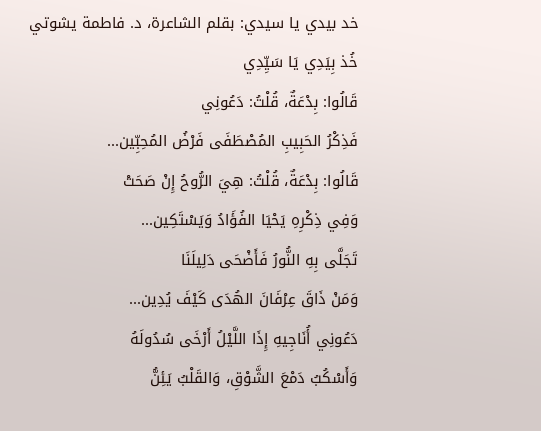خد بيدي يا سيدي: بقلم الشاعرة، د. فاطمة يشوتي
خُذ بِيَدِي يَا سَيِّدِي
قَالُوا: بِدْعَةٌ، قُلْتُ: دَعُونِي
فَذِكْرُ الحَبِيبِ المُصْطَفَى فَرْضُ المُحِبِّين...
قَالُوا: بِدْعَةٌ، قُلْتُ: هِيَ الرُّوحُ إِنْ صَحَتْ
وَفِي ذِكْرِهِ يَحْيَا الفُؤَادُ وَيَسْتَكِين...
تَجَلَّى بِهِ النُّورُ فَأَضْحَى دَلِيلَنَا
وَمَنْ ذَاقَ عِرْفَانَ الهُدَى كَيْفَ يُدِين...
دَعُونِي أُنَاجِيهِ إِذَا اللَّيْلُ أَرْخَى سُدُولَهُ
وَأَسْكُبُ دَمْعَ الشَّوْقِ، وَالقَلْبُ يَئِنُّ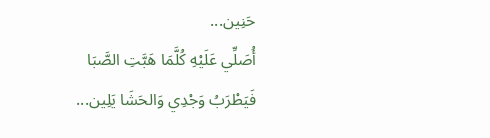حَنِين...
أُصَلِّي عَلَيْهِ كُلَّمَا هَبَّتِ الصَّبَا
فَيَطْرَبُ وَجْدِي وَالحَشَا يَلِين...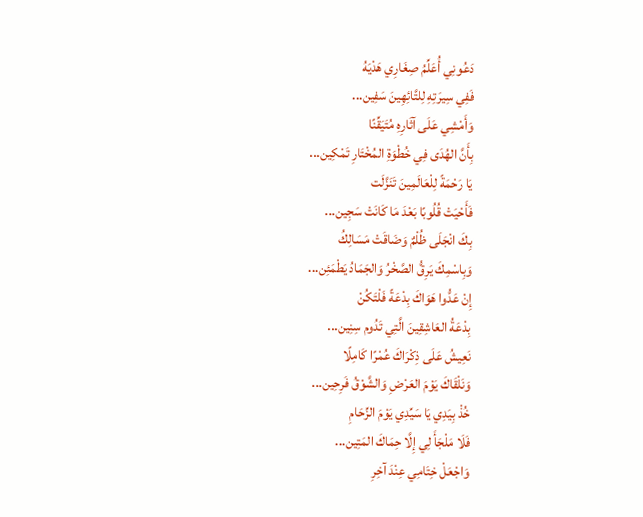دَعُونِي أُعَلِّمُ صِغَارِي هَدْيَهُ
فَفِي سِيرَتِهِ لِلتَّائِهِينَ سَفِين...
وَأَمْشِي عَلَى آثَارِهِ مُتَيَقِّنًا
بِأَنَّ الهُدَى فِي خُطْوَةِ المُخْتَارِ تَمْكِين...
يَا رَحْمَةً لِلْعَالَمِينَ تَنَزَّلَت
فَأَحْيَتْ قُلُوبًا بَعْدَ مَا كَانَتْ سَجِين...
بِكَ انْجَلَى ظُلْمٌ وَضَاقَتْ مَسَالِكُ
وَبِاسْمِكَ يَرِقُّ الصَّخْرُ وَالجَمَادُ يَطْمَئِن...
إِنْ عَدُّوا هَوَاكَ بِدْعَةً فَلْتَكُنْ
بِدْعَةُ العَاشِقِينَ الَّتِي تَدُوم سِنِين...
نَعِيشُ عَلَى ذِكْرَاكَ عُمْرًا كَامِلًا
وَنَلْقَاكَ يَوْمَ العَرْضِ وَالشَّوْقُ فَرِحِين...
خُذْ بِيَدِي يَا سَيِّدِي يَوْمَ الزِّحَامِ
فَلَا مَلْجَأَ لِي إِلَّا حِمَاكَ المَتِين...
وَاجْعَلْ خِتَامِي عِنْدَ آخِرِ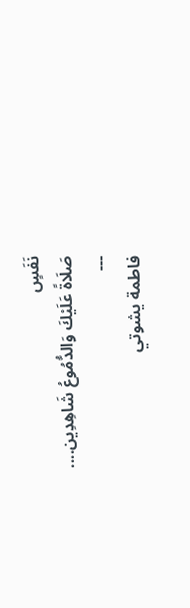نَفَسٍ
صَلَاةً عَلَيْكَ وَالدُّمُوعُ شَاهِدِين....
---
فاطمة يشوتي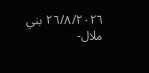٢٦/٨/٢٠٢٦ بني ملال-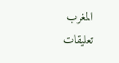المغرب
تعليقات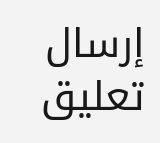إرسال تعليق